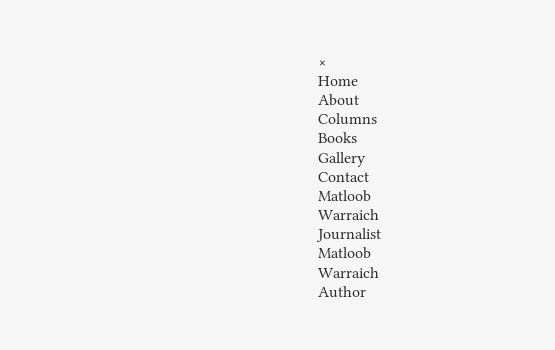×
Home
About
Columns
Books
Gallery
Contact
Matloob
Warraich
Journalist
Matloob
Warraich
Author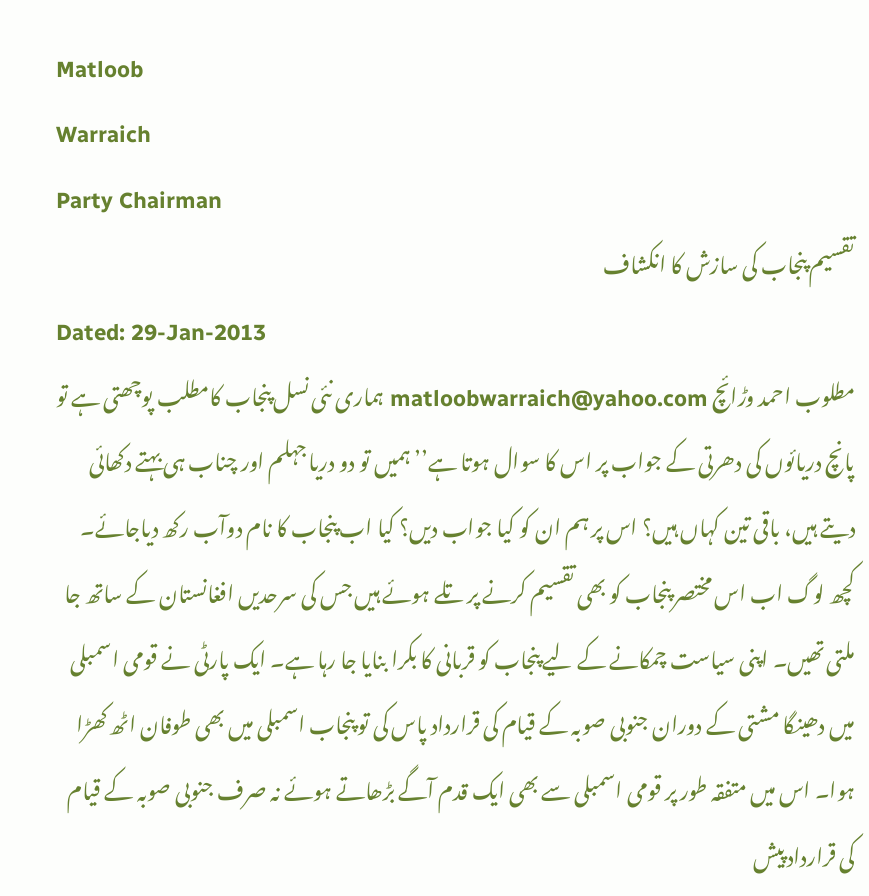Matloob
Warraich
Party Chairman
تقسیم پنجاب کی سازش کا انکشاف
Dated: 29-Jan-2013
مطلوب احمد وڑائچ matloobwarraich@yahoo.com ہماری نئی نسل پنجاب کامطلب پوچھتی ہے تو پانچ دریائوں کی دھرتی کے جواب پر اس کا سوال ہوتا ہے’’ہمیں تو دو دریا جہلم اور چناب ہی بہتے دکھائی دیتے ہیں، باقی تین کہاں ہیں؟ اس پر ہم ان کو کیا جواب دیں؟ کیا اب پنجاب کا نام دوآب رکھ دیاجائے۔ کچھ لوگ اب اس مختصر پنجاب کو بھی تقسیم کرنے پر تلے ہوئے ہیں جس کی سرحدیں افغانستان کے ساتھ جا ملتی تھیں۔ اپنی سیاست چمکانے کے لیے پنجاب کو قربانی کا بکرا بنایا جا رہا ہے۔ ایک پارٹی نے قومی اسمبلی میں دھینگا مشتی کے دوران جنوبی صوبہ کے قیام کی قرارداد پاس کی تو پنجاب اسمبلی میں بھی طوفان اٹھ کھڑا ہوا۔ اس میں متفقہ طور پر قومی اسمبلی سے بھی ایک قدم آگے بڑھاتے ہوئے نہ صرف جنوبی صوبہ کے قیام کی قرارداد پیش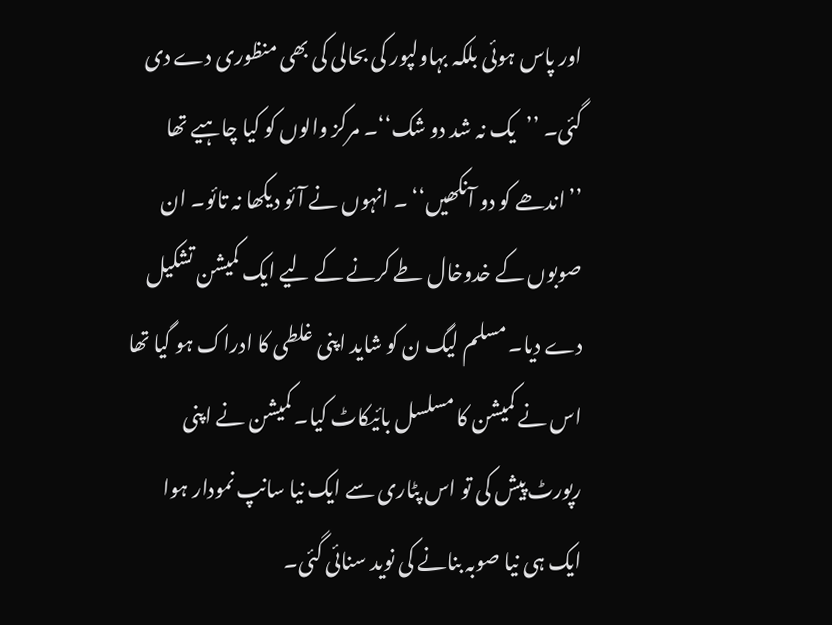اور پاس ہوئی بلکہ بہاولپور کی بحالی کی بھی منظوری دے دی گئی۔ ’’یک نہ شد دو شک‘‘۔ مرکز والوں کو کیا چاہیے تھا ’’اندھے کو دو آنکھیں‘‘ ۔ انہوں نے آئو دیکھا نہ تائو۔ ان صوبوں کے خدوخال طے کرنے کے لیے ایک کمیشن تشکیل دے دیا۔ مسلم لیگ ن کو شاید اپنی غلطی کا ادراک ہو گیا تھا اس نے کمیشن کا مسلسل بائیکاٹ کیا۔ کمیشن نے اپنی رپورٹ پیش کی تو اس پٹاری سے ایک نیا سانپ نمودار ہوا ایک ہی نیا صوبہ بنانے کی نوید سنائی گئی۔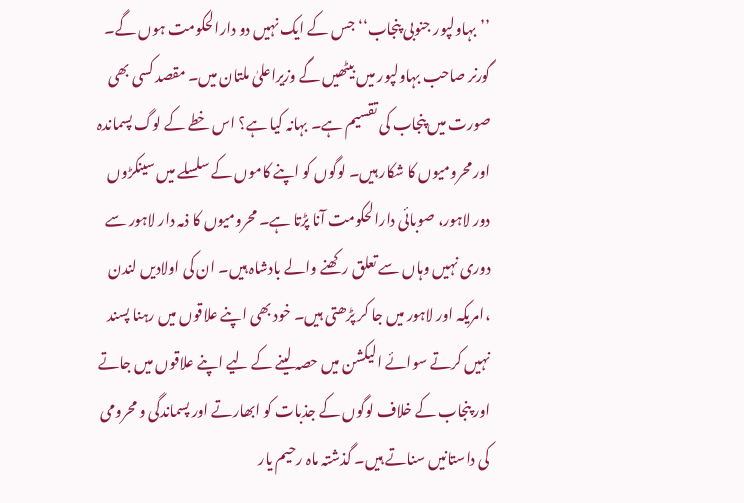’’بہاولپور جنوبی پنجاب‘‘ جس کے ایک نہیں دو دارالحکومت ہوں گے۔ گورنر صاحب بہاولپور میں بیٹھیں گے وزیراعلیٰ ملتان میں۔ مقصد کسی بھی صورت میں پنجاب کی تقسیم ہے۔ بہانہ کیا ہے؟ اس خطے کے لوگ پسماندہ اور محرومیوں کا شکار ہیں۔ لوگوں کو اپنے کاموں کے سلسلے میں سینکڑوں دور لاہور، صوبائی دارالحکومت آنا پڑتا ہے۔ محرومیوں کا ذمہ دار لاہور سے دوری نہیں وہاں سے تعلق رکھنے والے بادشاہ ہیں۔ ان کی اولادیں لندن ،امریکہ اور لاہور میں جا کر پڑھتی ہیں۔ خود بھی اپنے علاقوں میں رہنا پسند نہیں کرتے سوائے الیکشن میں حصہ لینے کے لیے اپنے علاقوں میں جاتے اور پنجاب کے خلاف لوگوں کے جذبات کو ابھارتے اور پسماندگی و محرومی کی داستانیں سناتے ہیں۔ گذشتہ ماہ رحیم یار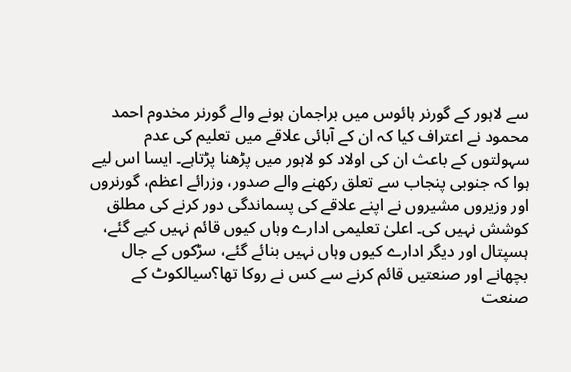سے لاہور کے گورنر ہائوس میں براجمان ہونے والے گورنر مخدوم احمد محمود نے اعتراف کیا کہ ان کے آبائی علاقے میں تعلیم کی عدم سہولتوں کے باعث ان کی اولاد کو لاہور میں پڑھنا پڑتاہے۔ ایسا اس لیے ہوا کہ جنوبی پنجاب سے تعلق رکھنے والے صدور، وزرائے اعظم، گورنروں اور وزیروں مشیروں نے اپنے علاقے کی پسماندگی دور کرنے کی مطلق کوشش نہیں کی۔ اعلیٰ تعلیمی ادارے وہاں کیوں قائم نہیں کیے گئے، ہسپتال اور دیگر ادارے کیوں وہاں نہیں بنائے گئے، سڑکوں کے جال بچھانے اور صنعتیں قائم کرنے سے کس نے روکا تھا؟سیالکوٹ کے صنعت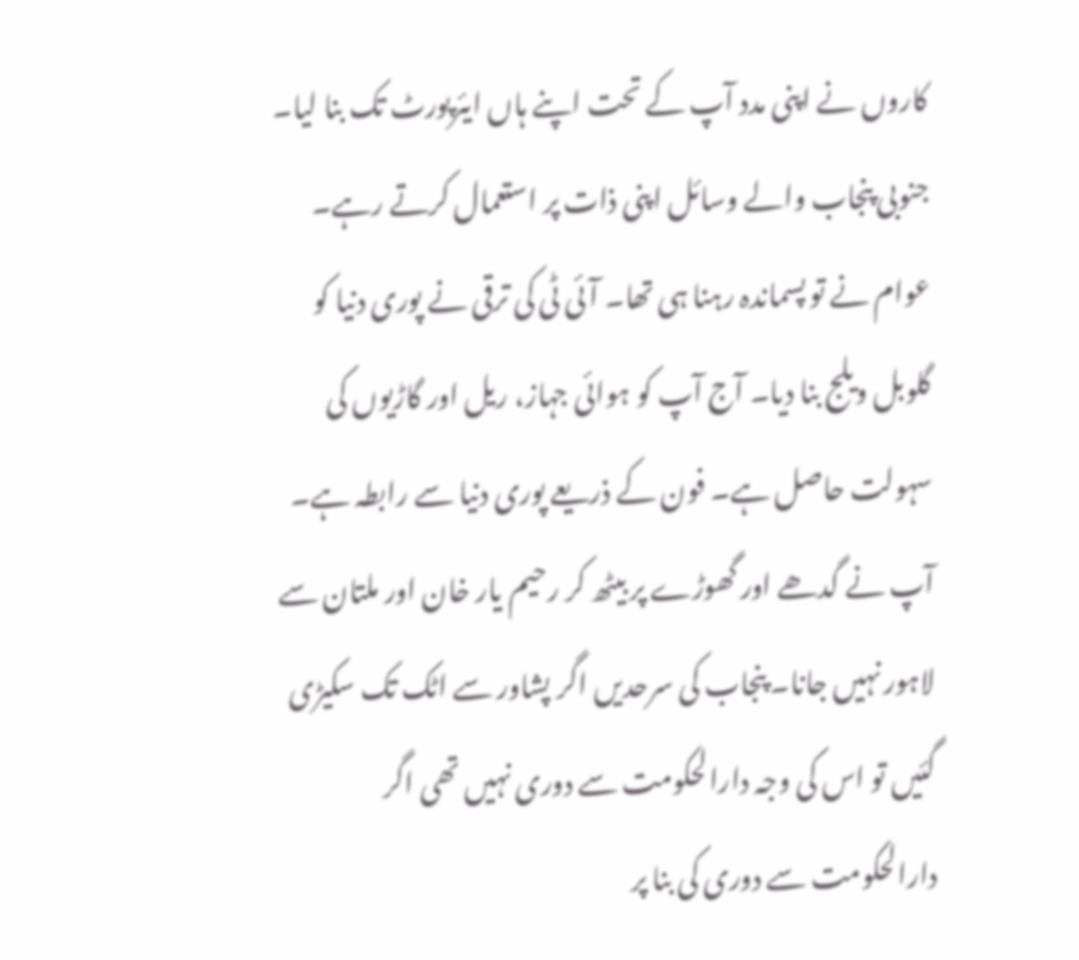کاروں نے اپنی مدد آپ کے تحت اپنے ہاں ایئرپورٹ تک بنا لیا۔ جنوبی پنجاب والے وسائل اپنی ذات پر استعمال کرتے رہے۔ عوام نے تو پسماندہ رہنا ہی تھا۔ آئی ٹی کی ترقی نے پوری دنیا کو گلوبل ویلج بنا دیا۔ آج آپ کو ہوائی جہاز، ریل اور گاڑیوں کی سہولت حاصل ہے۔ فون کے ذریعے پوری دنیا سے رابطہ ہے۔ آپ نے گدھے اور گھوڑے پر بیٹھ کر رحیم یار خان اور ملتان سے لاہور نہیں جانا۔ پنجاب کی سرحدیں اگر پشاور سے اٹک تک سکیڑی گئیں تو اس کی وجہ دارالحکومت سے دوری نہیں تھی اگر دارالحکومت سے دوری کی بنا پر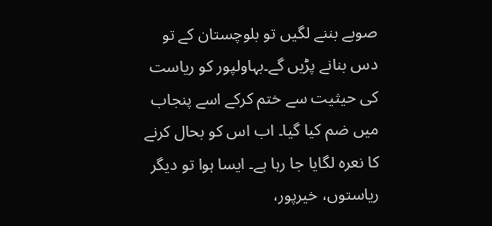صوبے بننے لگیں تو بلوچستان کے تو دس بنانے پڑیں گے۔بہاولپور کو ریاست کی حیثیت سے ختم کرکے اسے پنجاب میں ضم کیا گیا۔ اب اس کو بحال کرنے کا نعرہ لگایا جا رہا ہے۔ ایسا ہوا تو دیگر ریاستوں، خیرپور،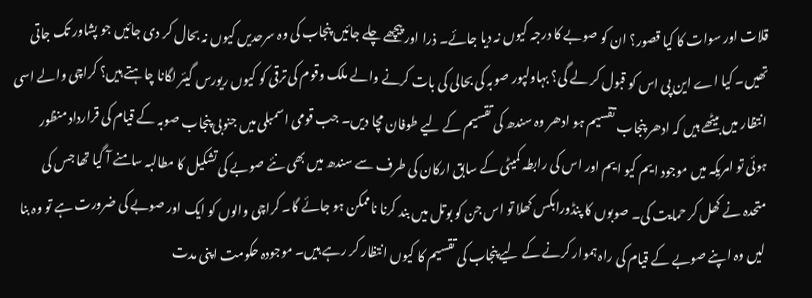قلات اور سوات کا کیا قصور؟ ان کو صوبے کا درجہ کیوں نہ دیا جائے۔ ذرا اور پیچھے چلے جائیں پنجاب کی وہ سرحدیں کیوں نہ بحال کر دی جائیں جو پشاور تک جاتی تھیں۔ کیا اے این پی اس کو قبول کر لے گی؟ بہاولپور صوبہ کی بحالی کی بات کرنے والے ملک وقوم کی ترقی کو کیوں ریورس گیئر لگانا چاہتے ہیں؟ کراچی والے اسی انتظار میں بیٹھے ہیں کہ ادھر پنجاب تقسیم ہو ادھر وہ سندھ کی تقسیم کے لیے طوفان مچا دیں۔ جب قومی اسمبلی میں جنوبی پنجاب صوبہ کے قیام کی قرارداد منظور ہوئی تو امریکہ میں موجود ایم کیو ایم اور اس کی رابطہ کمیٹی کے سابق ارکان کی طرف سے سندھ میں بھی نئے صوبے کی تشکیل کا مطالبہ سامنے آ گیا تھا جس کی متحدہ نے کھل کر حمایت کی۔ صوبوں کا پنڈورابکس کھلا تو اس جن کو بوتل میں بند کرنا ناممکن ہو جائے گا۔ کراچی والوں کو ایک اور صوبے کی ضرورت ہے تو وہ بنا لیں وہ اپنے صوبے کے قیام کی راہ ہموار کرنے کے لیے پنجاب کی تقسیم کا کیوں انتظار کر رہے ہیں۔ موجودہ حکومت اپنی مدت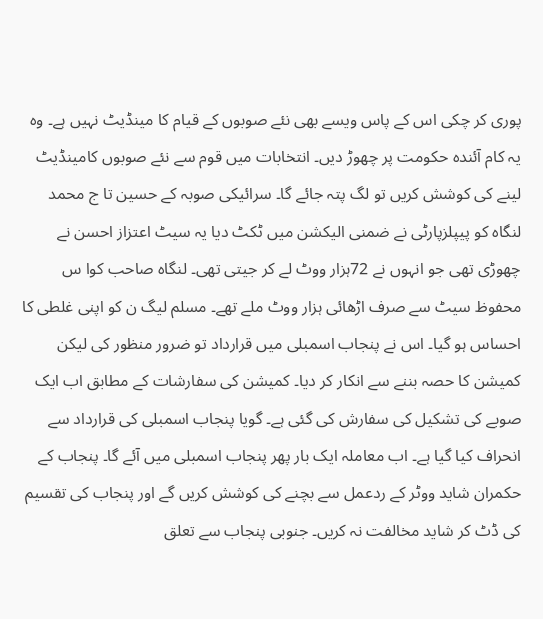پوری کر چکی اس کے پاس ویسے بھی نئے صوبوں کے قیام کا مینڈیٹ نہیں ہے۔ وہ یہ کام آئندہ حکومت پر چھوڑ دیں۔ انتخابات میں قوم سے نئے صوبوں کامینڈیٹ لینے کی کوشش کریں تو لگ پتہ جائے گا۔ سرائیکی صوبہ کے حسین تا ج محمد لنگاہ کو پیپلزپارٹی نے ضمنی الیکشن میں ٹکٹ دیا یہ سیٹ اعتزاز احسن نے چھوڑی تھی جو انہوں نے 72ہزار ووٹ لے کر جیتی تھی۔ لنگاہ صاحب کوا س محفوظ سیٹ سے صرف اڑھائی ہزار ووٹ ملے تھے۔ مسلم لیگ ن کو اپنی غلطی کا احساس ہو گیا۔ اس نے پنجاب اسمبلی میں قرارداد تو ضرور منظور کی لیکن کمیشن کا حصہ بننے سے انکار کر دیا۔ کمیشن کی سفارشات کے مطابق اب ایک صوبے کی تشکیل کی سفارش کی گئی ہے۔ گویا پنجاب اسمبلی کی قرارداد سے انحراف کیا گیا ہے۔ اب معاملہ ایک بار پھر پنجاب اسمبلی میں آئے گا۔ پنجاب کے حکمران شاید ووٹر کے ردعمل سے بچنے کی کوشش کریں گے اور پنجاب کی تقسیم کی ڈٹ کر شاید مخالفت نہ کریں۔ جنوبی پنجاب سے تعلق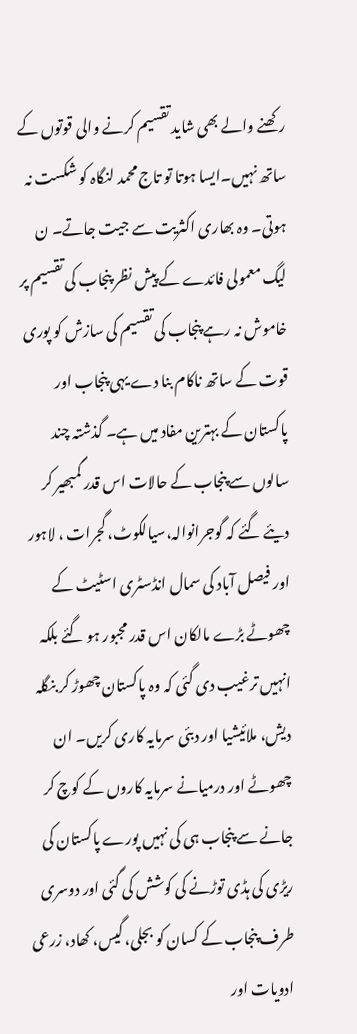رکھنے والے بھی شاید تقسیم کرنے والی قوتوں کے ساتھ نہیں۔ایسا ہوتا تو تاج محمد لنگاہ کو شکست نہ ہوتی۔ وہ بھاری اکثریت سے جیت جاتے۔ ن لیگ معمولی فائدے کے پیش نظر پنجاب کی تقسیم پر خاموش نہ رہے پنجاب کی تقسیم کی سازش کو پوری قوت کے ساتھ ناکام بنا دے یہی پنجاب اور پاکستان کے بہترین مفاد میں ہے۔ گذشتہ چند سالوں سے پنجاب کے حالات اس قدر گمبھیر کر دیئے گئے کہ گوجرانوالہ،سیالکوٹ، گجرات ، لاہور اور فیصل آباد کی سمال انڈسٹری اسٹیٹ کے چھوٹے بڑے مالکان اس قدر مجبور ہو گئے بلکہ انہیں ترغیب دی گئی کہ وہ پاکستان چھوڑ کر بنگلہ دیش، ملائیشیا اور دبئی سرمایہ کاری کریں۔ ان چھوٹے اور درمیانے سرمایہ کاروں کے کوچ کر جانے سے پنجاب ہی کی نہیں پورے پاکستان کی ریڑی کی ہڈی توڑنے کی کوشش کی گئی اور دوسری طرف پنجاب کے کسان کو بجلی، گیس، کھاد، زرعی ادویات اور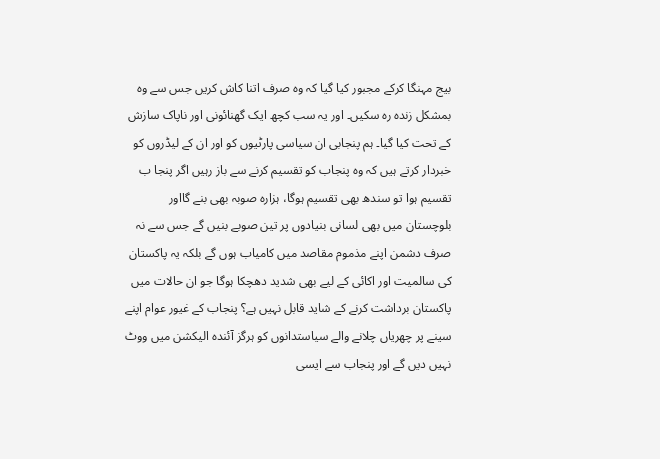بیج مہنگا کرکے مجبور کیا گیا کہ وہ صرف اتنا کاش کریں جس سے وہ بمشکل زندہ رہ سکیں۔ اور یہ سب کچھ ایک گھنائونی اور ناپاک سازش کے تحت کیا گیا۔ ہم پنجابی ان سیاسی پارٹیوں کو اور ان کے لیڈروں کو خبردار کرتے ہیں کہ وہ پنجاب کو تقسیم کرنے سے باز رہیں اگر پنجا ب تقسیم ہوا تو سندھ بھی تقسیم ہوگا، ہزارہ صوبہ بھی بنے گااور بلوچستان میں بھی لسانی بنیادوں پر تین صوبے بنیں گے جس سے نہ صرف دشمن اپنے مذموم مقاصد میں کامیاب ہوں گے بلکہ یہ پاکستان کی سالمیت اور اکائی کے لیے بھی شدید دھچکا ہوگا جو ان حالات میں پاکستان برداشت کرنے کے شاید قابل نہیں ہے؟ پنجاب کے غیور عوام اپنے سینے پر چھریاں چلانے والے سیاستدانوں کو ہرگز آئندہ الیکشن میں ووٹ نہیں دیں گے اور پنجاب سے ایسی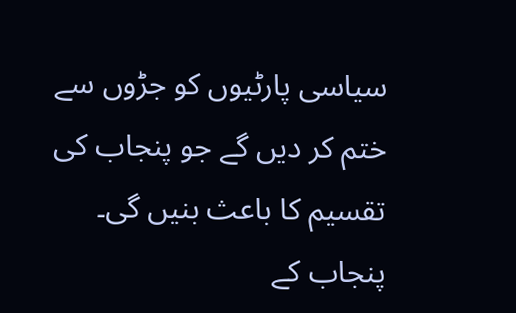سیاسی پارٹیوں کو جڑوں سے ختم کر دیں گے جو پنجاب کی تقسیم کا باعث بنیں گی۔ پنجاب کے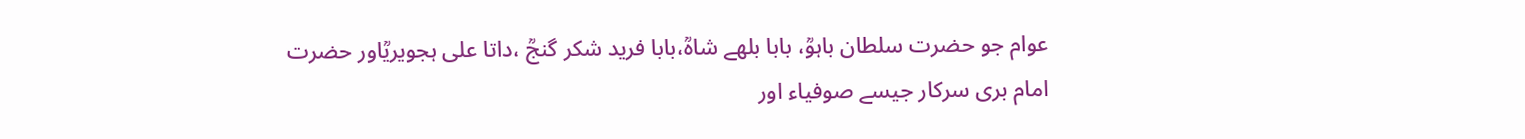عوام جو حضرت سلطان باہوؒ، بابا بلھے شاہؒ،بابا فرید شکر گنجؒ ،داتا علی ہجویریؒاور حضرت امام بری سرکار جیسے صوفیاء اور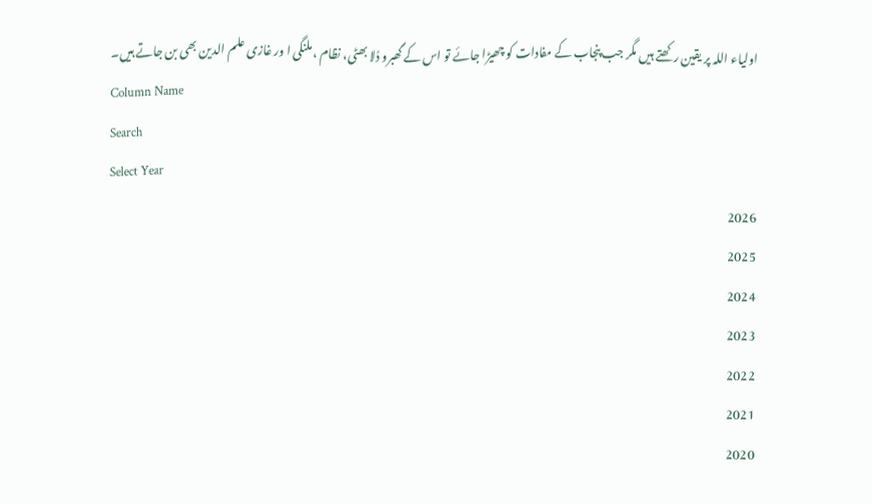اولیاء اللہ پر یقین رکھتے ہیں مگر جب پنجاب کے مفادات کو چھیڑا جائے تو اس کے گھبرو دُلا بھٹی، نظام ،ملنگی ا ور غازی علم الدین بھی بن جاتے ہیں۔
Column Name
Search
Select Year
2026
2025
2024
2023
2022
2021
2020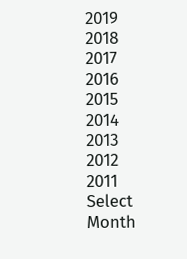2019
2018
2017
2016
2015
2014
2013
2012
2011
Select Month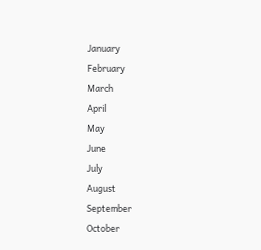January
February
March
April
May
June
July
August
September
October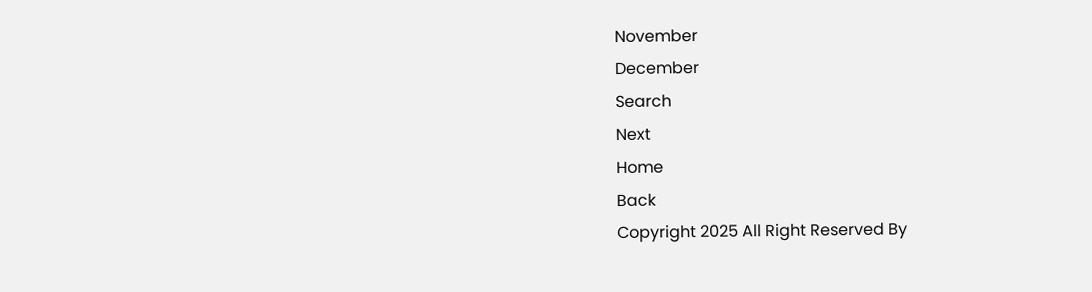November
December
Search
Next
Home
Back
Copyright 2025 All Right Reserved By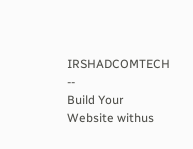IRSHADCOMTECH --
Build Your Website withus